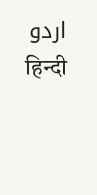اردو
हिन्दी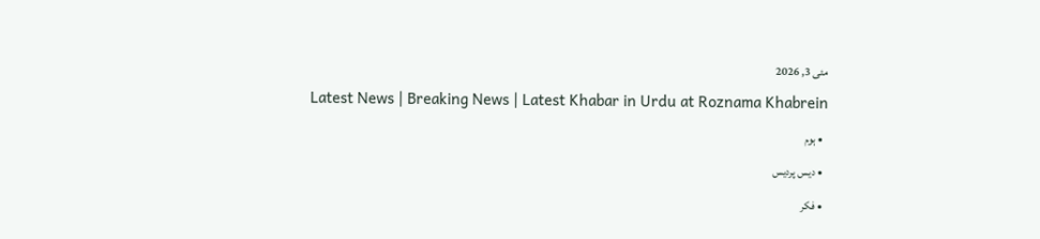مئی 3, 2026
Latest News | Breaking News | Latest Khabar in Urdu at Roznama Khabrein
  • ہوم
  • دیس پردیس
  • فکر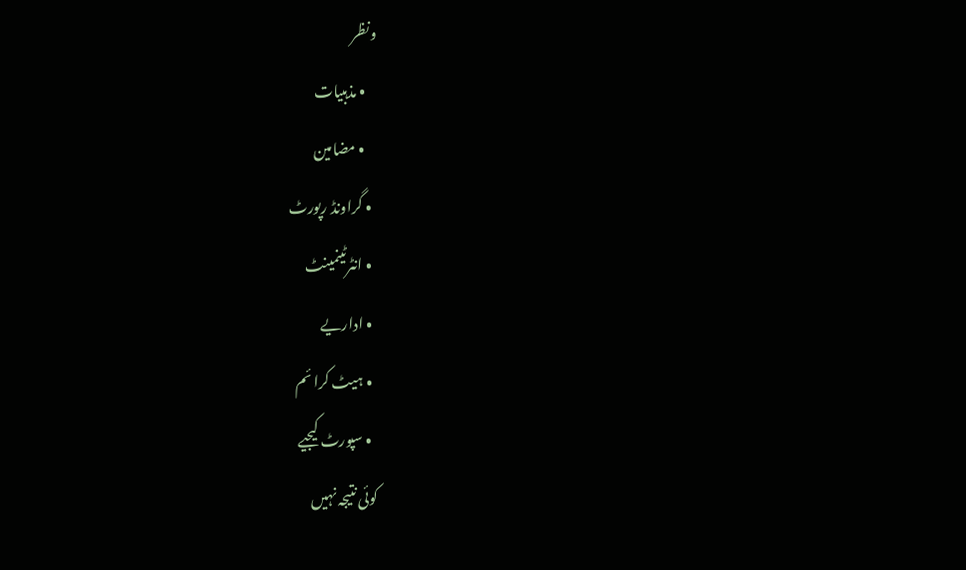ونظر
    • مذہبیات
    • مضامین
  • گراونڈ رپورٹ
  • انٹرٹینمینٹ
  • اداریے
  • ہیٹ کرا ئم
  • سپورٹ کیجیے
کوئی نتیجہ نہیں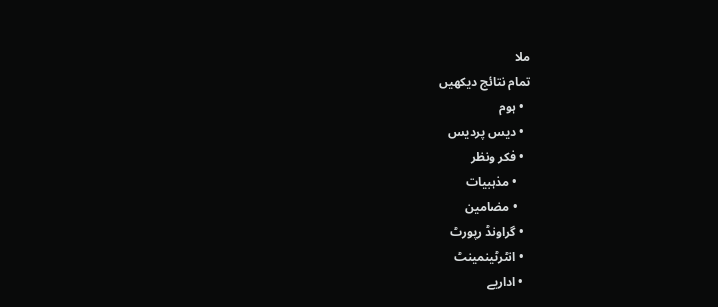ملا
تمام نتائج دیکھیں
  • ہوم
  • دیس پردیس
  • فکر ونظر
    • مذہبیات
    • مضامین
  • گراونڈ رپورٹ
  • انٹرٹینمینٹ
  • اداریے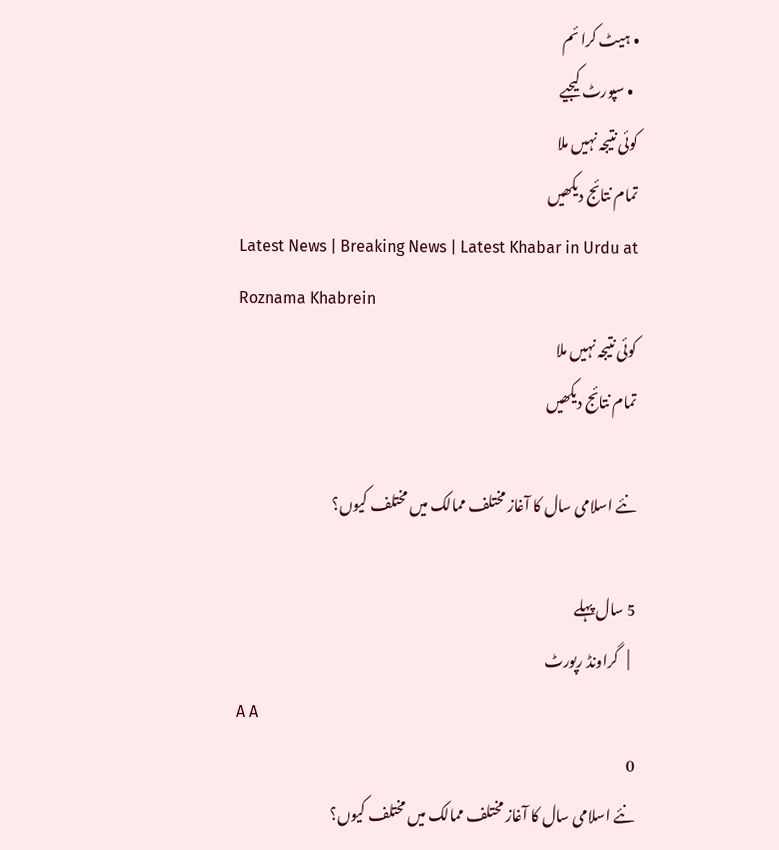• ہیٹ کرا ئم
  • سپورٹ کیجیے
کوئی نتیجہ نہیں ملا
تمام نتائج دیکھیں
Latest News | Breaking News | Latest Khabar in Urdu at Roznama Khabrein
کوئی نتیجہ نہیں ملا
تمام نتائج دیکھیں

نئے اسلامی سال کا آغاز مختلف ممالک میں مختلف کیوں؟

5 سال پہلے
  |   گراونڈ رپورٹ
A A
0
نئے اسلامی سال کا آغاز مختلف ممالک میں مختلف کیوں؟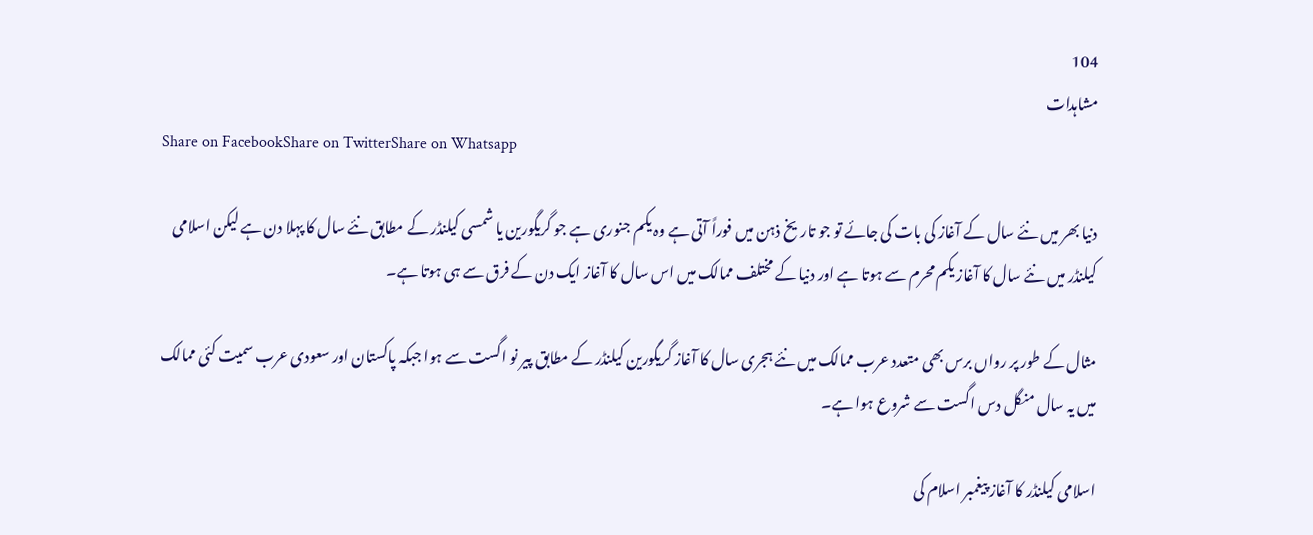104
مشاہدات
Share on FacebookShare on TwitterShare on Whatsapp

دنیا بھر میں نئے سال کے آغاز کی بات کی جائے تو جو تاریخ ذہن میں فوراً آتی ہے وہ یکم جنوری ہے جو گریگورین یا شمسی کیلنڈر کے مطابق نئے سال کا پہلا دن ہے لیکن اسلامی کیلنڈر میں نئے سال کا آغاز یکم محرم سے ہوتا ہے اور دنیا کے مختلف ممالک میں اس سال کا آغاز ایک دن کے فرق سے ہی ہوتا ہے۔

مثال کے طور پر رواں برس بھی متعدد عرب ممالک میں نئے ہجری سال کا آغاز گریگورین کیلنڈر کے مطابق پیر نو اگست سے ہوا جبکہ پاکستان اور سعودی عرب سمیت کئی ممالک میں یہ سال منگل دس اگست سے شروع ہوا ہے۔

اسلامی کیلنڈر کا آغاز پیغمبر اسلام کی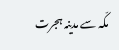مکّہ سے مدینہ ہجرت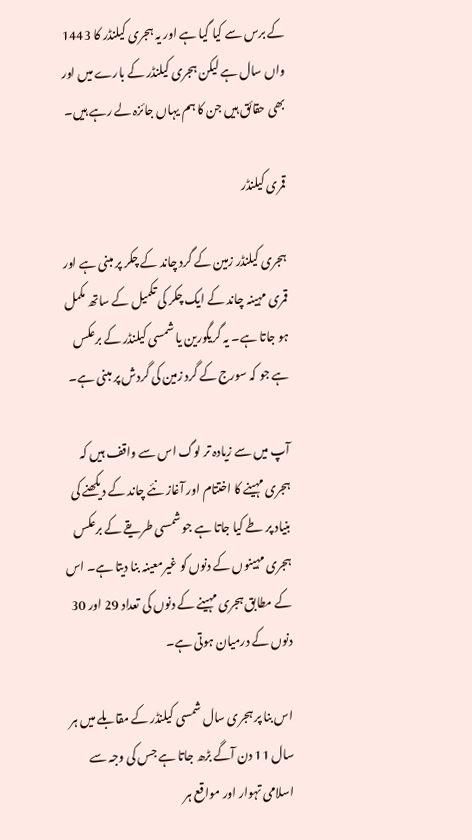کے برس سے کیا گیا ہے اور یہ ہجری کیلنڈر کا 1443 واں سال ہے لیکن ہجری کیلنڈر کے بارے میں اور بھی حقائق ہیں جن کا ہم یہاں جائزہ لے رہے ہیں۔

قمری کیلنڈر

ہجری کیلنڈر زمین کے گرد چاند کے چکر پر مبنی ہے اور قمری مہینہ چاند کے ایک چکر کی تکمیل کے ساتھ مکمل ہو جاتا ہے۔ یہ گریگورین یا شمسی کیلنڈر کے برعکس ہے جو کہ سورج کے گرد زمین کی گردش پر مبنی ہے۔

آپ میں سے زیادہ تر لوگ اس سے واقف ہیں کہ ہجری مہینے کا اختتام اور آغاز نئے چاند کے دیکھنے کی بنیاد پر طے کیا جاتا ہے جو شمسی طریقے کے برعکس ہجری مہینوں کے دنوں کو غیرمعینہ بنا دیتا ہے۔ اس کے مطابق ہجری مہینے کے دنوں کی تعداد 29 اور 30 دنوں کے درمیان ہوتی ہے۔

اس بنا پر ہجری سال شمسی کیلنڈر کے مقابلے میں ہر سال 11 دن آگے بڑھ جاتا ہے جس کی وجہ سے اسلامی تہوار اور مواقع ہر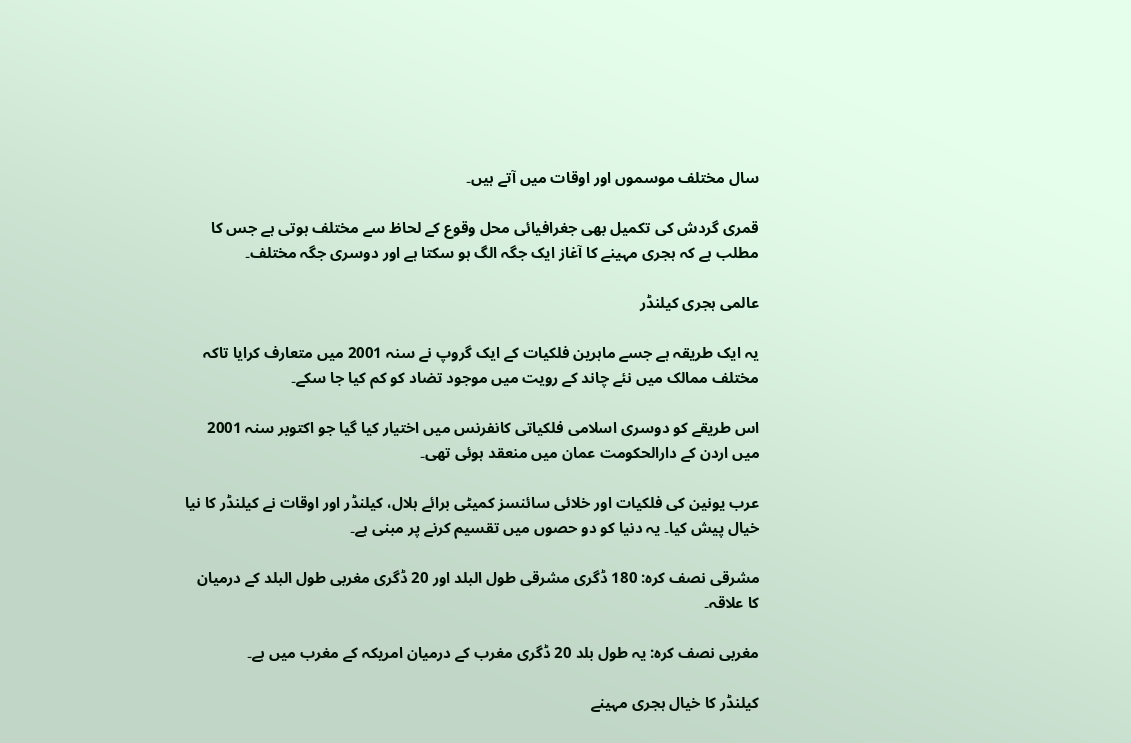سال مختلف موسموں اور اوقات میں آتے ہیں۔

قمری گردش کی تکمیل بھی جغرافیائی محل وقوع کے لحاظ سے مختلف ہوتی ہے جس کا مطلب ہے کہ ہجری مہینے کا آغاز ایک جگہ الگ ہو سکتا ہے اور دوسری جگہ مختلف۔

عالمی ہجری کیلنڈر

یہ ایک طریقہ ہے جسے ماہرین فلکیات کے ایک گروپ نے سنہ 2001 میں متعارف کرایا تاکہ مختلف ممالک میں نئے چاند کے رویت میں موجود تضاد کو کم کیا جا سکے۔

اس طریقے کو دوسری اسلامی فلکیاتی کانفرنس میں اختیار کیا گیا جو اکتوبر سنہ 2001 میں اردن کے دارالحکومت عمان میں منعقد ہوئی تھی۔

عرب یونین کی فلکیات اور خلائی سائنسز کمیٹی برائے ہلال، کیلنڈر اور اوقات نے کیلنڈر کا نیا خیال پیش کیا۔ یہ دنیا کو دو حصوں میں تقسیم کرنے پر مبنی ہے۔

مشرقی نصف کرہ: 180 ڈگری مشرقی طول البلد اور 20 ڈگری مغربی طول البلد کے درمیان کا علاقہ۔

مغربی نصف کرہ: یہ طول بلد 20 ڈگری مغرب کے درمیان امریکہ کے مغرب میں ہے۔

کیلنڈر کا خیال ہجری مہینے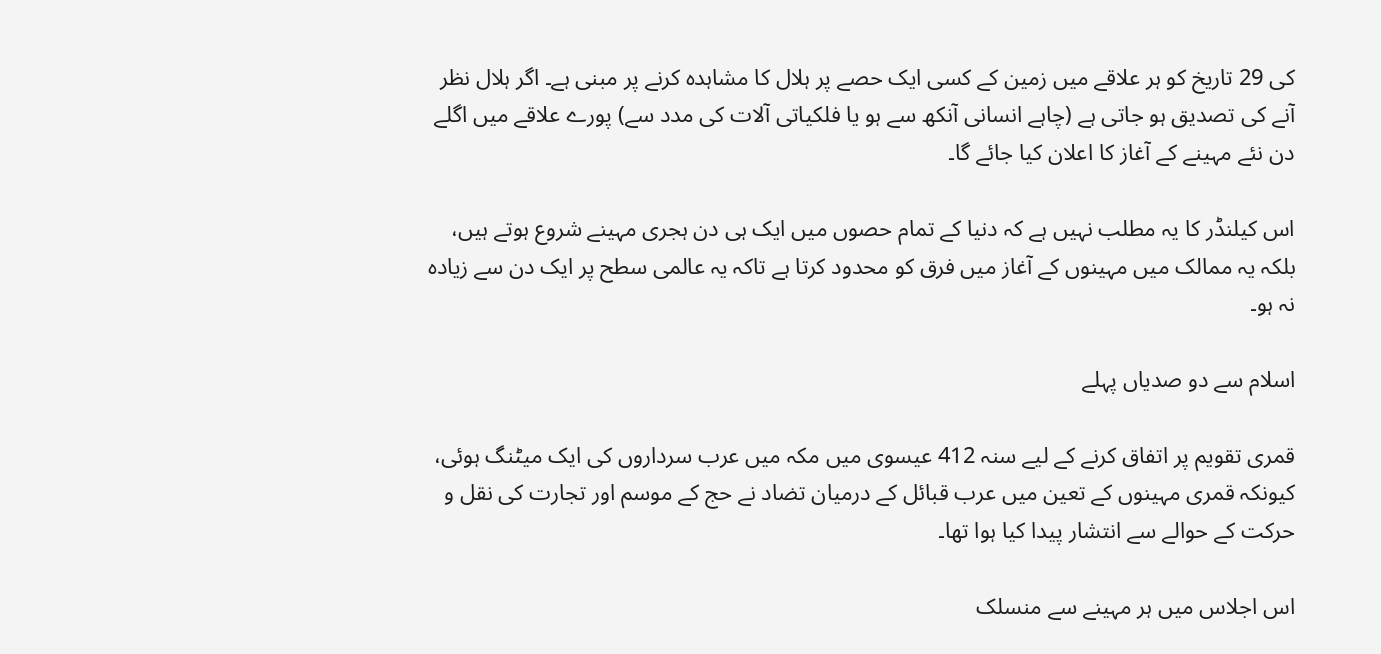کی 29 تاریخ کو ہر علاقے میں زمین کے کسی ایک حصے پر ہلال کا مشاہدہ کرنے پر مبنی ہے۔ اگر ہلال نظر آنے کی تصدیق ہو جاتی ہے (چاہے انسانی آنکھ سے ہو یا فلکیاتی آلات کی مدد سے) پورے علاقے میں اگلے دن نئے مہینے کے آغاز کا اعلان کیا جائے گا۔

اس کیلنڈر کا یہ مطلب نہیں ہے کہ دنیا کے تمام حصوں میں ایک ہی دن ہجری مہینے شروع ہوتے ہیں، بلکہ یہ ممالک میں مہینوں کے آغاز میں فرق کو محدود کرتا ہے تاکہ یہ عالمی سطح پر ایک دن سے زیادہ نہ ہو۔

اسلام سے دو صدیاں پہلے

قمری تقویم پر اتفاق کرنے کے لیے سنہ 412 عیسوی میں مکہ میں عرب سرداروں کی ایک میٹنگ ہوئی، کیونکہ قمری مہینوں کے تعین میں عرب قبائل کے درمیان تضاد نے حج کے موسم اور تجارت کی نقل و حرکت کے حوالے سے انتشار پیدا کیا ہوا تھا۔

اس اجلاس میں ہر مہینے سے منسلک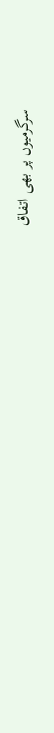سرگرمیوں پر بھی اتفاق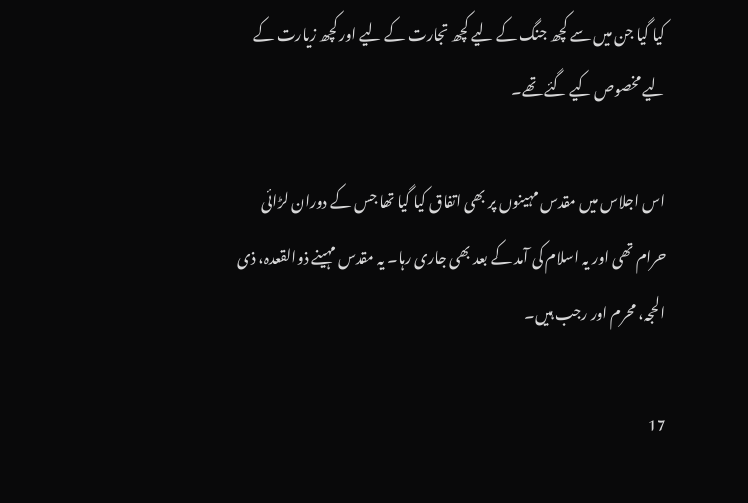کیا گیا جن میں سے کچھ جنگ کے لیے کچھ تجارت کے لیے اور کچھ زیارت کے لیے مخصوص کیے گئے تھے۔

اس اجلاس میں مقدس مہینوں پر بھی اتفاق کیا گیا تھا جس کے دوران لڑائی حرام تھی اور یہ اسلام کی آمد کے بعد بھی جاری رہا۔ یہ مقدس مہینے ذوالقعدہ، ذی الحجہ، محرم اور رجب ہیں۔

17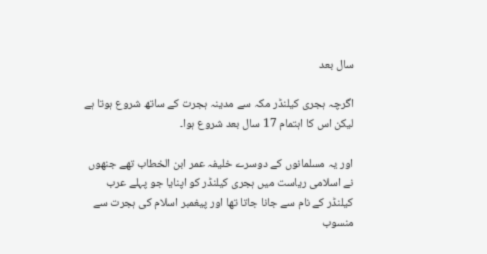سال بعد

اگرچہ ہجری کیلنڈر مکہ سے مدینہ ہجرت کے ساتھ شروع ہوتا ہے لیکن اس کا اہتمام 17 سال بعد شروع ہوا۔

اور یہ مسلمانوں کے دوسرے خلیفہ عمر ابن الخطاب تھے جنھوں نے اسلامی ریاست میں ہجری کیلنڈر کو اپنایا جو پہلے عرب کیلنڈر کے نام سے جانا جاتا تھا اور پیغمبر اسلام کی ہجرت سے منسوب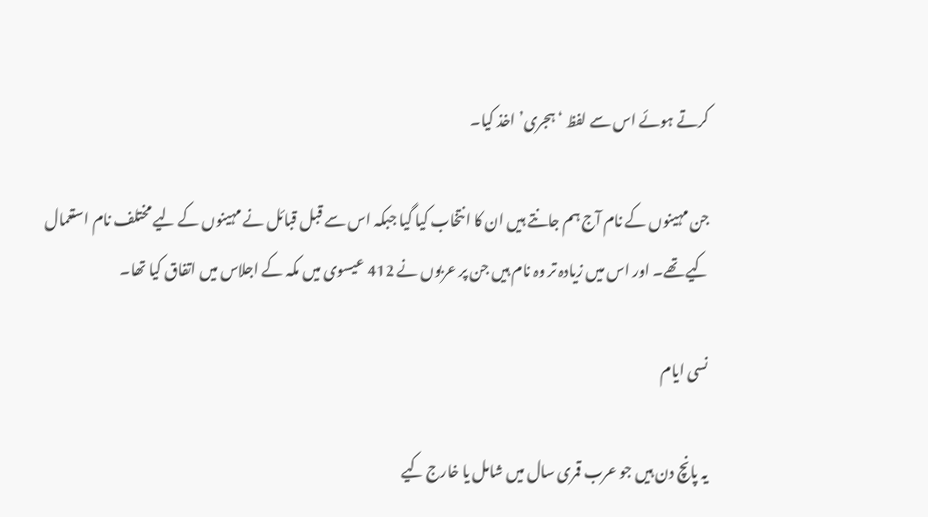کرتے ہوئے اس سے لفظ ‘ہجری’ اخذ کیا۔

جن مہینوں کے نام آج ہم جانتے ہیں ان کا انتخاب کیا گیا جبکہ اس سے قبل قبائل نے مہینوں کے لیے مختلف نام استعمال کیے تھے۔ اور اس میں زیادہ تر وہ نام ہیں جن پر عربوں نے 412 عیسوی میں مکہ کے اجلاس میں اتفاق کیا تھا۔

نسی ایام

یہ پانچ دن ہیں جو عرب قمری سال میں شامل یا خارج کیے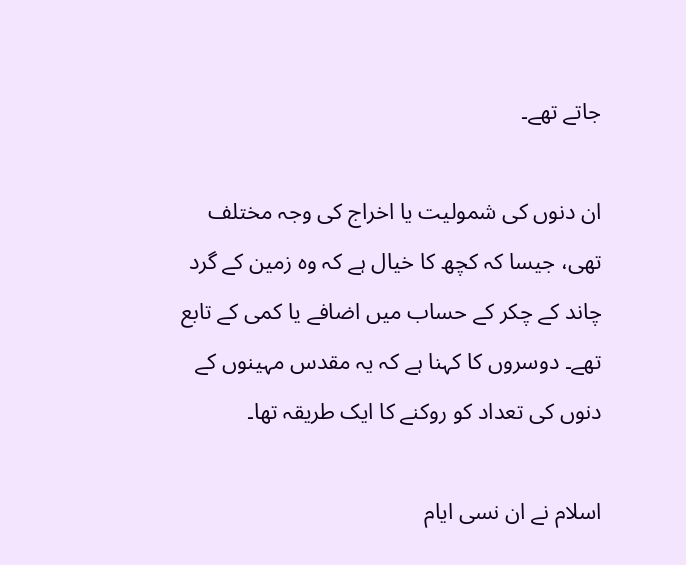جاتے تھے۔

ان دنوں کی شمولیت یا اخراج کی وجہ مختلف تھی، جیسا کہ کچھ کا خیال ہے کہ وہ زمین کے گرد چاند کے چکر کے حساب میں اضافے یا کمی کے تابع تھے۔ دوسروں کا کہنا ہے کہ یہ مقدس مہینوں کے دنوں کی تعداد کو روکنے کا ایک طریقہ تھا۔

اسلام نے ان نسی ایام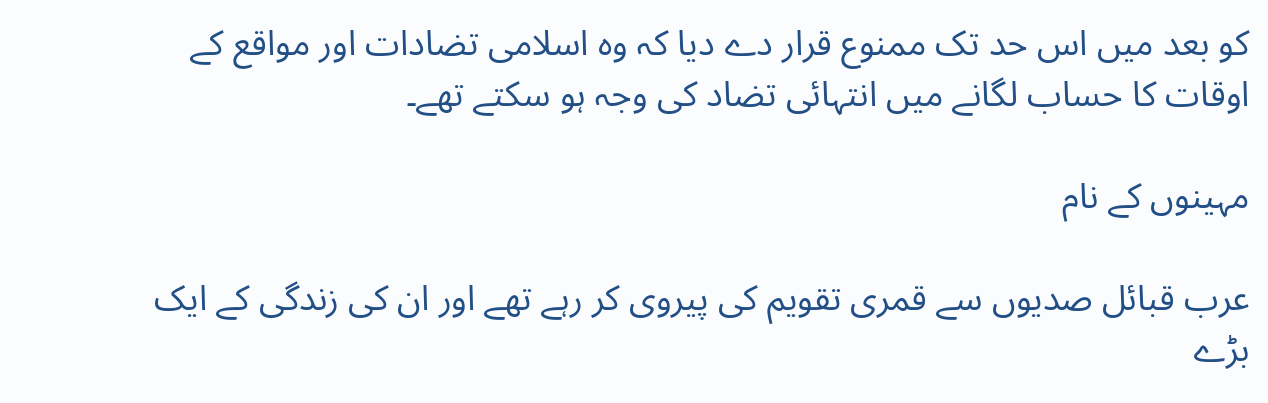کو بعد میں اس حد تک ممنوع قرار دے دیا کہ وہ اسلامی تضادات اور مواقع کے اوقات کا حساب لگانے میں انتہائی تضاد کی وجہ ہو سکتے تھے۔

مہینوں کے نام

عرب قبائل صدیوں سے قمری تقویم کی پیروی کر رہے تھے اور ان کی زندگی کے ایک بڑے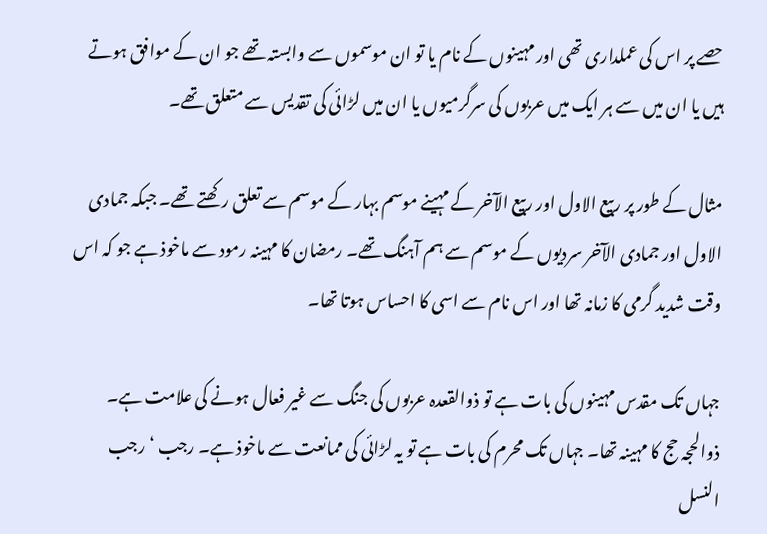حصے پر اس کی عملداری تھی اور مہینوں کے نام یا تو ان موسموں سے وابستہ تھے جو ان کے موافق ہوتے ہیں یا ان میں سے ہر ایک میں عربوں کی سرگرمیوں یا ان میں لڑائی کی تقدیس سے متعلق تھے۔

مثال کے طور پر ربیع الاول اور ربیع الآخر کے مہینے موسم بہار کے موسم سے تعلق رکھتے تھے۔ جبکہ جمادی الاول اور جمادی الآخر سردیوں کے موسم سے ہم آہنگ تھے۔ رمضان کا مہینہ رمود سے ماخوذ ہے جو کہ اس وقت شدید گرمی کا زمانہ تھا اور اس نام سے اسی کا احساس ہوتا تھا۔

جہاں تک مقدس مہینوں کی بات ہے تو ذوالقعدہ عربوں کی جنگ سے غیر فعال ہونے کی علامت ہے۔ ذوالحجہ حج کا مہینہ تھا۔ جہاں تک محرم کی بات ہے تو یہ لڑائی کی ممانعت سے ماخوذ ہے۔ رجب ‘رجب النسل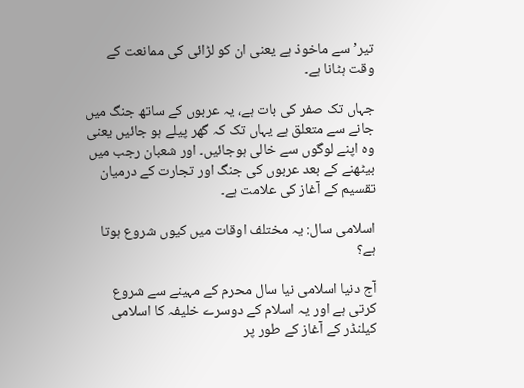تیر’ سے ماخوذ ہے یعنی ان کو لڑائی کی ممانعت کے وقت ہٹانا ہے۔

جہاں تک صفر کی بات ہے، یہ عربوں کے ساتھ جنگ میں جانے سے متعلق ہے یہاں تک کہ گھر پیلے ہو جائیں یعنی وہ اپنے لوگوں سے خالی ہوجائیں۔ اور شعبان رجب میں بیٹھنے کے بعد عربوں کی جنگ اور تجارت کے درمیان تقسیم کے آغاز کی علامت ہے۔

اسلامی سال: یہ مختلف اوقات میں کیوں شروع ہوتا ہے؟

آج دنیا اسلامی نیا سال محرم کے مہینے سے شروع کرتی ہے اور یہ اسلام کے دوسرے خلیفہ کا اسلامی کیلنڈر کے آغاز کے طور پر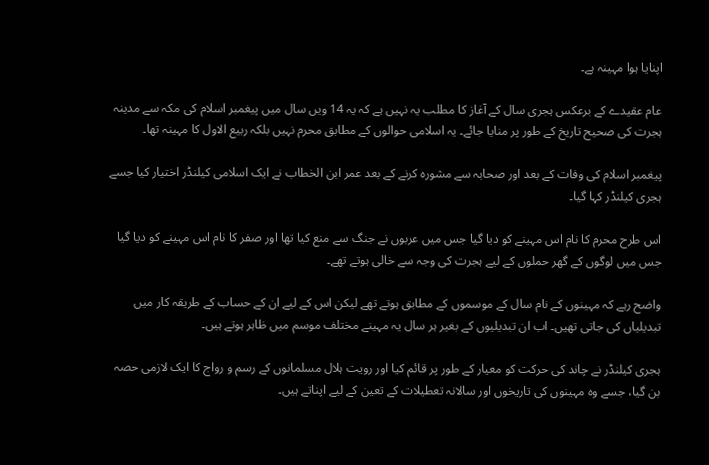اپنایا ہوا مہینہ ہے۔

عام عقیدے کے برعکس ہجری سال کے آغاز کا مطلب یہ نہیں ہے کہ یہ 14 ویں سال میں پیغمبر اسلام کی مکہ سے مدینہ ہجرت کی صحیح تاریخ کے طور پر منایا جائے۔ یہ اسلامی حوالوں کے مطابق محرم نہیں بلکہ ربیع الاول کا مہینہ تھا۔

پیغمبر اسلام کی وفات کے بعد اور صحابہ سے مشورہ کرنے کے بعد عمر ابن الخطاب نے ایک اسلامی کیلنڈر اختیار کیا جسے ہجری کیلنڈر کہا گیا۔

اس طرح محرم کا نام اس مہینے کو دیا گیا جس میں عربوں نے جنگ سے منع کیا تھا اور صفر کا نام اس مہینے کو دیا گیا جس میں لوگوں کے گھر حملوں کے لیے ہجرت کی وجہ سے خالی ہوتے تھے۔

واضح رہے کہ مہینوں کے نام سال کے موسموں کے مطابق ہوتے تھے لیکن اس کے لیے ان کے حساب کے طریقہ کار میں تبدیلیاں کی جاتی تھیں۔ اب ان تبدیلیوں کے بغیر ہر سال یہ مہینے مختلف موسم میں ظاہر ہوتے ہیں۔

ہجری کیلنڈر نے چاند کی حرکت کو معیار کے طور پر قائم کیا اور رویت ہلال مسلمانوں کے رسم و رواج کا ایک لازمی حصہ بن گیا، جسے وہ مہینوں کی تاریخوں اور سالانہ تعطیلات کے تعین کے لیے اپناتے ہیں۔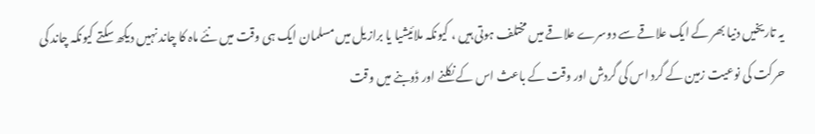یہ تاریخیں دنیا بھر کے ایک علاقے سے دوسرے علاقے میں مختلف ہوتی ہیں ، کیونکہ ملائیشیا یا برازیل میں مسلمان ایک ہی وقت میں نئے ماہ کا چاند نہیں دیکھ سکتے کیونکہ چاند کی حرکت کی نوعیت زمین کے گرد اس کی گردش اور وقت کے باعث اس کے نکلنے اور ڈوبنے میں وقت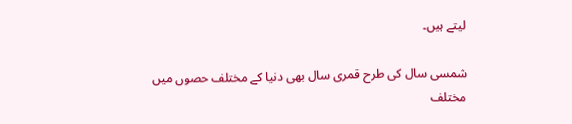لیتے ہیں۔

شمسی سال کی طرح قمری سال بھی دنیا کے مختلف حصوں میں مختلف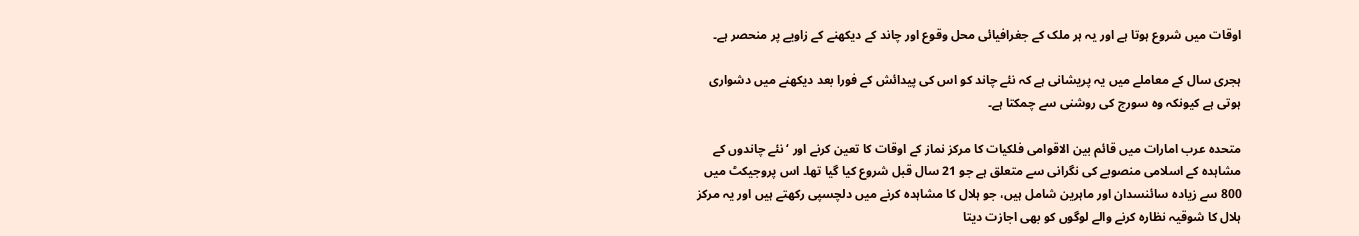اوقات میں شروع ہوتا ہے اور یہ ہر ملک کے جغرافیائی محل وقوع اور چاند کے دیکھنے کے زاویے پر منحصر ہے۔

ہجری سال کے معاملے میں یہ پریشانی ہے کہ نئے چاند کو اس کی پیدائش کے فورا بعد دیکھنے میں دشواری ہوتی ہے کیونکہ وہ سورج کی روشنی سے چمکتا ہے۔

متحدہ عرب امارات میں قائم بین الاقوامی فلکیات کا مرکز نماز کے اوقات کا تعین کرنے اور ‘نئے چاندوں کے مشاہدہ کے اسلامی منصوبے کی نگرانی سے متعلق ہے جو 21 سال قبل شروع کیا گیا تھا۔ اس پروجیکٹ میں 800 سے زیادہ سائنسدان اور ماہرین شامل ہیں، جو ہلال کا مشاہدہ کرنے میں دلچسپی رکھتے ہیں اور یہ مرکز ہلال کا شوقیہ نظارہ کرنے والے لوگوں کو بھی اجازت دیتا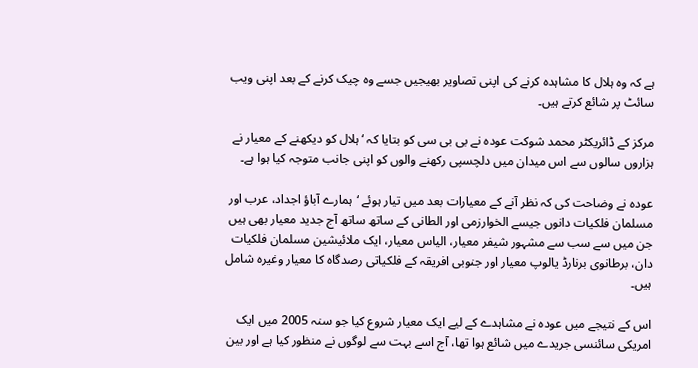ہے کہ وہ ہلال کا مشاہدہ کرنے کی اپنی تصاویر بھیجیں جسے وہ چیک کرنے کے بعد اپنی ویب سائٹ پر شائع کرتے ہیں۔

مرکز کے ڈائریکٹر محمد شوکت عودہ نے بی بی سی کو بتایا کہ ‘ہلال کو دیکھنے کے معیار نے ہزاروں سالوں سے اس میدان میں دلچسپی رکھنے والوں کو اپنی جانب متوجہ کیا ہوا ہے۔

عودہ نے وضاحت کی کہ نظر آنے کے معیارات بعد میں تیار ہوئے ‘ہمارے آباؤ اجداد، عرب اور مسلمان فلکیات دانوں جیسے الخوارزمی اور الطانی کے ساتھ ساتھ آج جدید معیار بھی ہیں جن میں سے سب سے مشہور شیفر معیار، الیاس معیار، ایک ملائیشین مسلمان فلکیات دان، برطانوی برنارڈ یالوپ معیار اور جنوبی افریقہ کے فلکیاتی رصدگاہ کا معیار وغیرہ شامل ہیں۔

اس کے نتیجے میں عودہ نے مشاہدے کے لیے ایک معیار شروع کیا جو سنہ 2005 میں ایک امریکی سائنسی جریدے میں شائع ہوا تھا، آج اسے بہت سے لوگوں نے منظور کیا ہے اور بین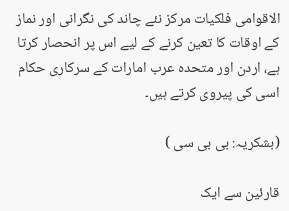الاقوامی فلکیات مرکز نئے چاند کی نگرانی اور نماز کے اوقات کا تعین کرنے کے لیے اس پر انحصار کرتا ہے، اردن اور متحدہ عرب امارات کے سرکاری حکام اسی کی پیروی کرتے ہیں۔

(بشکریہ: بی بی سی )

قارئین سے ایک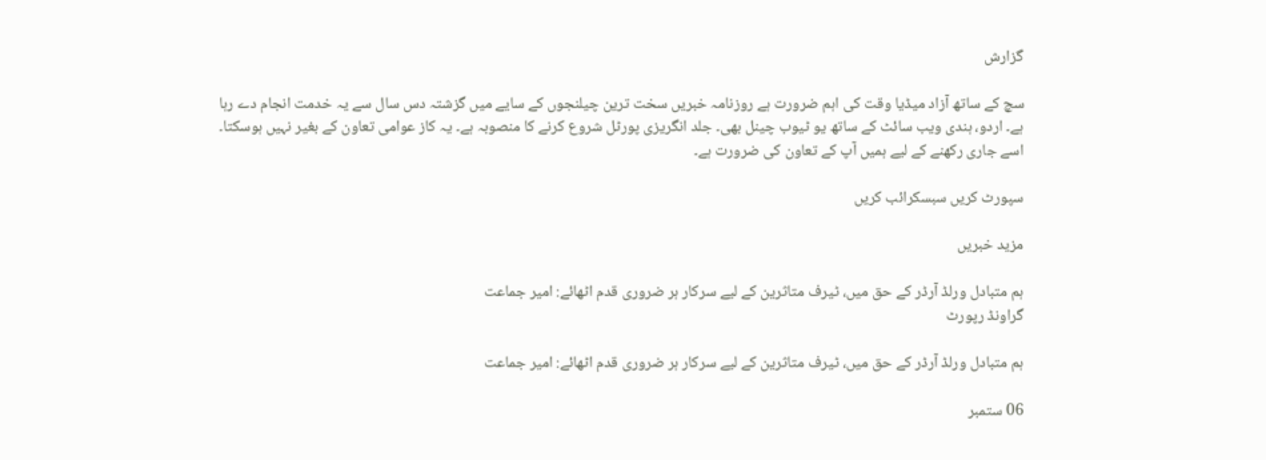گزارش

سچ کے ساتھ آزاد میڈیا وقت کی اہم ضرورت ہے روزنامہ خبریں سخت ترین چیلنجوں کے سایے میں گزشتہ دس سال سے یہ خدمت انجام دے رہا ہے۔ اردو، ہندی ویب سائٹ کے ساتھ یو ٹیوب چینل بھی۔ جلد انگریزی پورٹل شروع کرنے کا منصوبہ ہے۔ یہ کاز عوامی تعاون کے بغیر نہیں ہوسکتا۔ اسے جاری رکھنے کے لیے ہمیں آپ کے تعاون کی ضرورت ہے۔

سپورٹ کریں سبسکرائب کریں

مزید خبریں

ہم متبادل ورلڈ آرڈر کے حق میں، ٹیرف متاثرین کے لیے سرکار ہر ضروری قدم اٹھائے: امیر جماعت
گراونڈ رپورٹ

ہم متبادل ورلڈ آرڈر کے حق میں، ٹیرف متاثرین کے لیے سرکار ہر ضروری قدم اٹھائے: امیر جماعت

06 ستمبر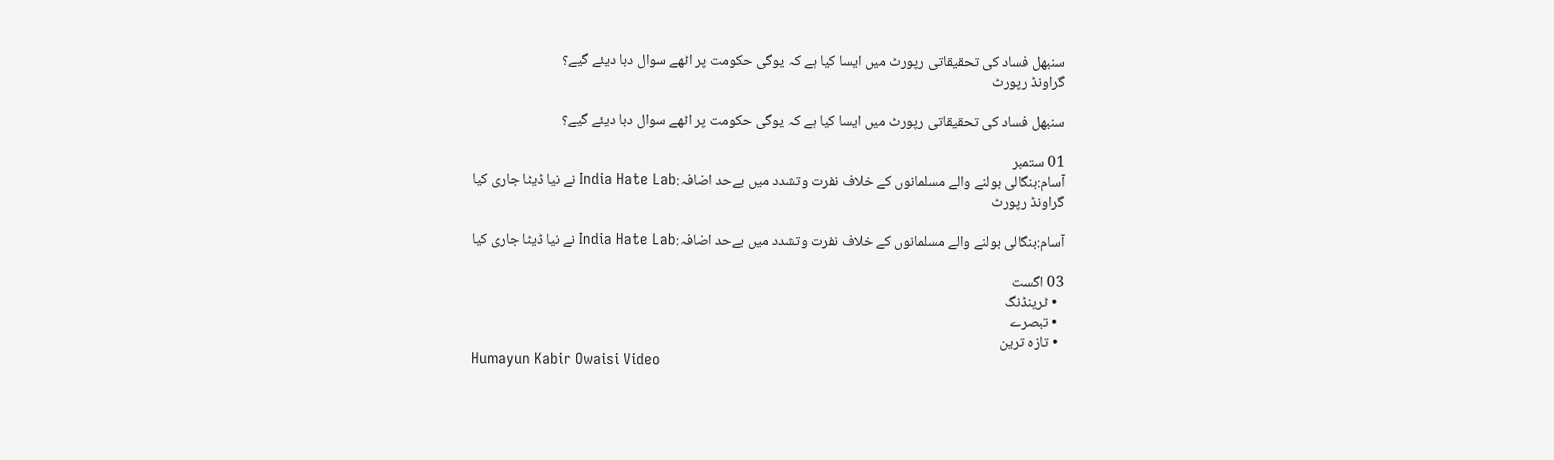سنبھل فساد کی تحقیقاتی رپورٹ میں ایسا کیا ہے کہ یوگی حکومت پر اٹھے سوال دبا دیئے گیے؟
گراونڈ رپورٹ

سنبھل فساد کی تحقیقاتی رپورٹ میں ایسا کیا ہے کہ یوگی حکومت پر اٹھے سوال دبا دیئے گیے؟

01 ستمبر
آسام:بنگالی بولنے والے مسلمانوں کے خلاف نفرت وتشدد میں بےحد اضافہ:India Hate Lab نے نیا ڈیٹا جاری کیا
گراونڈ رپورٹ

آسام:بنگالی بولنے والے مسلمانوں کے خلاف نفرت وتشدد میں بےحد اضافہ:India Hate Lab نے نیا ڈیٹا جاری کیا

03 اگست
  • ٹرینڈنگ
  • تبصرے
  • تازہ ترین
Humayun Kabir Owaisi Video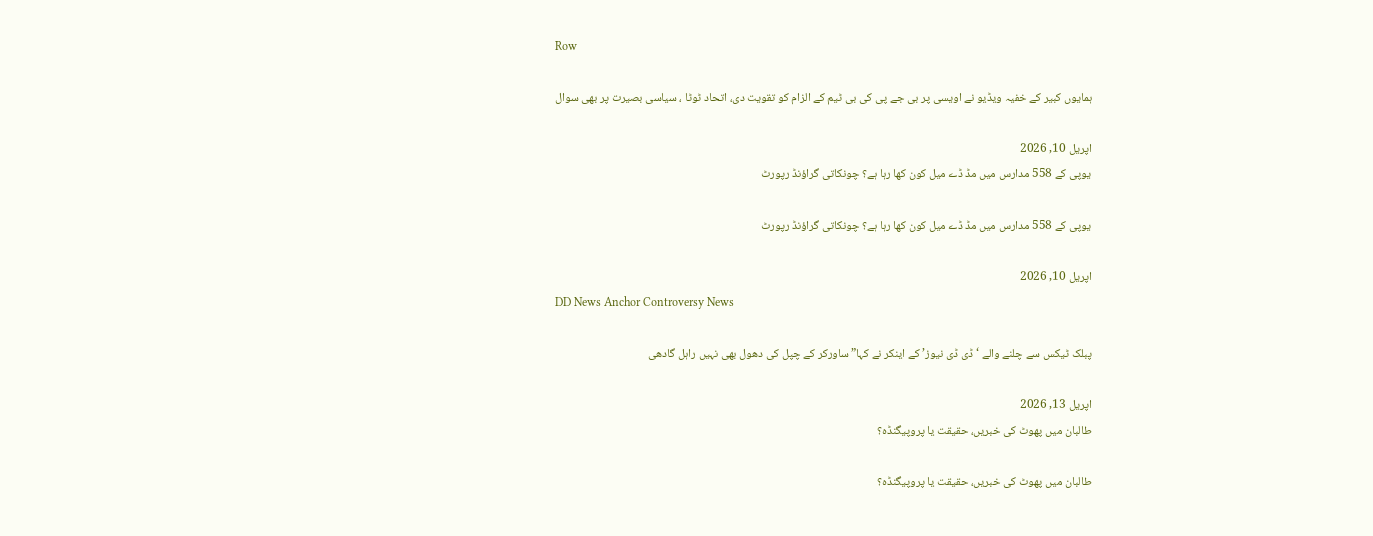Row

ہمایوں کبیر کے خفیہ ویڈیو نے اویسی پر بی جے پی کی بی ٹیم کے الزام کو تقویت دی، اتحاد ٹوٹا ، سیاسی بصیرت پر بھی سوال

اپریل 10, 2026
یوپی کے 558 مدارس میں مڈ ڈے میل کون کھا رہا ہے؟ چونکاتی گراؤنڈ رپورٹ

یوپی کے 558 مدارس میں مڈ ڈے میل کون کھا رہا ہے؟ چونکاتی گراؤنڈ رپورٹ

اپریل 10, 2026
DD News Anchor Controversy News

پبلک ٹیکس سے چلنے والے ‘ڈی ڈی نیوز’ کے اینکر نے کہا” ساورکر کے چپل کی دھول بھی نہیں راہل گادھی

اپریل 13, 2026
طالبان ميں پھوٹ کی خبريں، حقيقت يا پروپيگنڈہ؟

طالبان ميں پھوٹ کی خبريں، حقيقت يا پروپيگنڈہ؟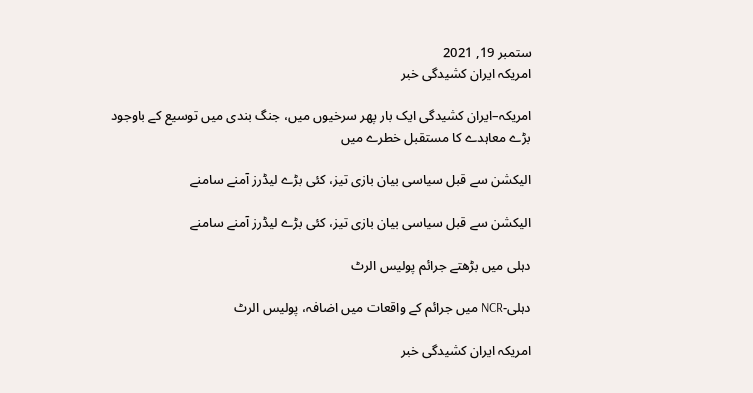ستمبر 19, 2021
امریکہ ایران کشیدگی خبر

امریکہ–ایران کشیدگی ایک بار پھر سرخیوں میں، جنگ بندی میں توسیع کے باوجود بڑے معاہدے کا مستقبل خطرے میں

الیکشن سے قبل سیاسی بیان بازی تیز، کئی بڑے لیڈرز آمنے سامنے

الیکشن سے قبل سیاسی بیان بازی تیز، کئی بڑے لیڈرز آمنے سامنے

دہلی میں بڑھتے جرائم پولیس الرٹ

دہلی-NCR میں جرائم کے واقعات میں اضافہ، پولیس الرٹ

امریکہ ایران کشیدگی خبر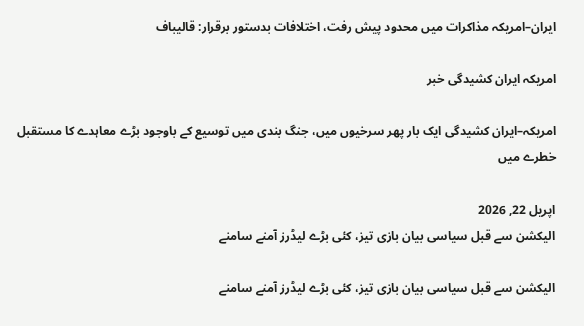ایران–امریکہ مذاکرات میں محدود پیش رفت، اختلافات بدستور برقرار: قالیباف

امریکہ ایران کشیدگی خبر

امریکہ–ایران کشیدگی ایک بار پھر سرخیوں میں، جنگ بندی میں توسیع کے باوجود بڑے معاہدے کا مستقبل خطرے میں

اپریل 22, 2026
الیکشن سے قبل سیاسی بیان بازی تیز، کئی بڑے لیڈرز آمنے سامنے

الیکشن سے قبل سیاسی بیان بازی تیز، کئی بڑے لیڈرز آمنے سامنے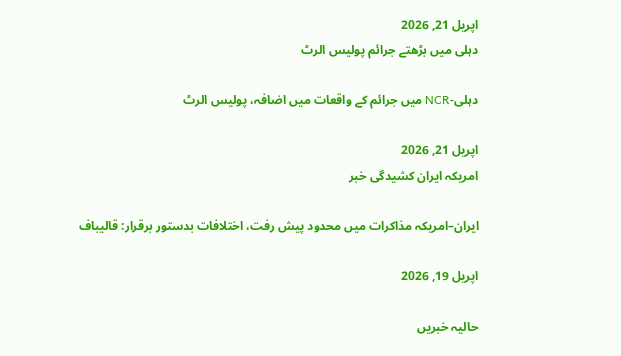اپریل 21, 2026
دہلی میں بڑھتے جرائم پولیس الرٹ

دہلی-NCR میں جرائم کے واقعات میں اضافہ، پولیس الرٹ

اپریل 21, 2026
امریکہ ایران کشیدگی خبر

ایران–امریکہ مذاکرات میں محدود پیش رفت، اختلافات بدستور برقرار: قالیباف

اپریل 19, 2026

حالیہ خبریں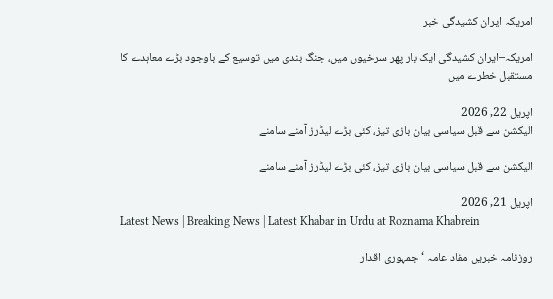امریکہ ایران کشیدگی خبر

امریکہ–ایران کشیدگی ایک بار پھر سرخیوں میں، جنگ بندی میں توسیع کے باوجود بڑے معاہدے کا مستقبل خطرے میں

اپریل 22, 2026
الیکشن سے قبل سیاسی بیان بازی تیز، کئی بڑے لیڈرز آمنے سامنے

الیکشن سے قبل سیاسی بیان بازی تیز، کئی بڑے لیڈرز آمنے سامنے

اپریل 21, 2026
Latest News | Breaking News | Latest Khabar in Urdu at Roznama Khabrein

روزنامہ خبریں مفاد عامہ ‘ جمہوری اقدار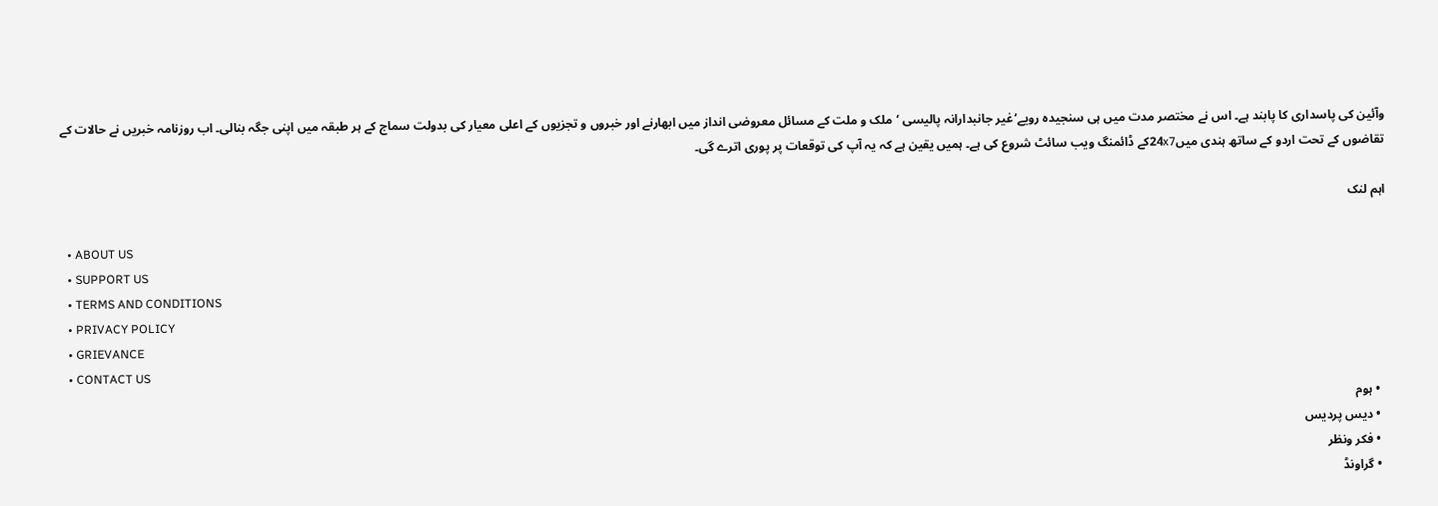وآئین کی پاسداری کا پابند ہے۔ اس نے مختصر مدت میں ہی سنجیدہ رویے‘غیر جانبدارانہ پالیسی ‘ملک و ملت کے مسائل معروضی انداز میں ابھارنے اور خبروں و تجزیوں کے اعلی معیار کی بدولت سماج کے ہر طبقہ میں اپنی جگہ بنالی۔ اب روزنامہ خبریں نے حالات کے تقاضوں کے تحت اردو کے ساتھ ہندی میں24x7کے ڈائمنگ ویب سائٹ شروع کی ہے۔ ہمیں یقین ہے کہ یہ آپ کی توقعات پر پوری اترے گی۔

اہم لنک

  • ABOUT US
  • SUPPORT US
  • TERMS AND CONDITIONS
  • PRIVACY POLICY
  • GRIEVANCE
  • CONTACT US
  • ہوم
  • دیس پردیس
  • فکر ونظر
  • گراونڈ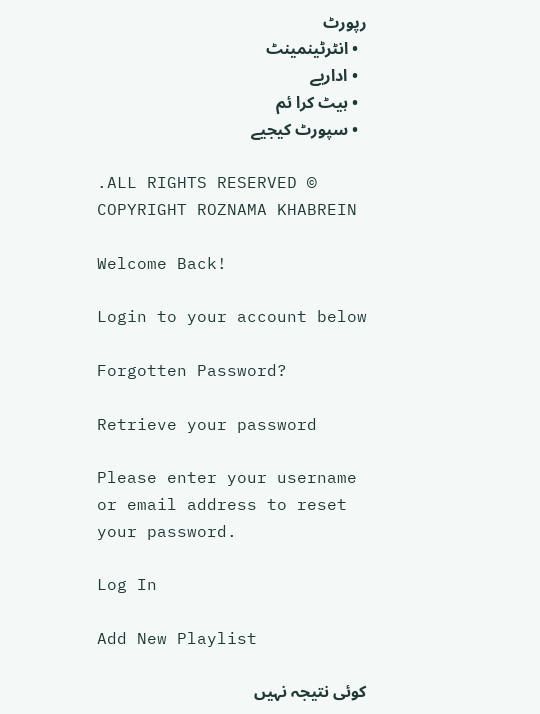رپورٹ
  • انٹرٹینمینٹ
  • اداریے
  • ہیٹ کرا ئم
  • سپورٹ کیجیے

.ALL RIGHTS RESERVED © COPYRIGHT ROZNAMA KHABREIN

Welcome Back!

Login to your account below

Forgotten Password?

Retrieve your password

Please enter your username or email address to reset your password.

Log In

Add New Playlist

کوئی نتیجہ نہیں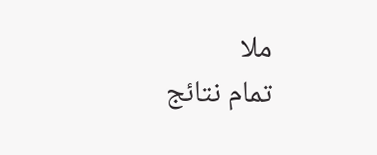ملا
تمام نتائج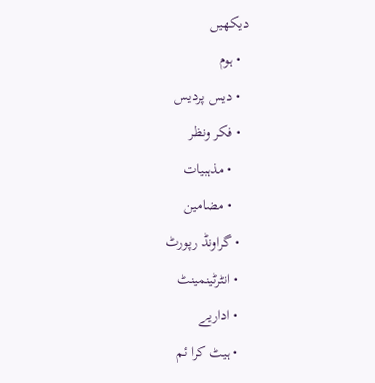دیکھیں
  • ہوم
  • دیس پردیس
  • فکر ونظر
    • مذہبیات
    • مضامین
  • گراونڈ رپورٹ
  • انٹرٹینمینٹ
  • اداریے
  • ہیٹ کرا ئم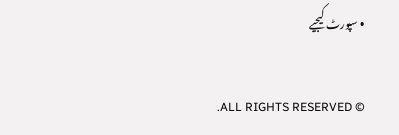• سپورٹ کیجیے

.ALL RIGHTS RESERVED ©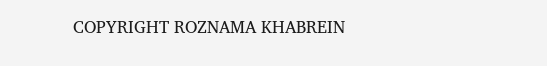COPYRIGHT ROZNAMA KHABREIN